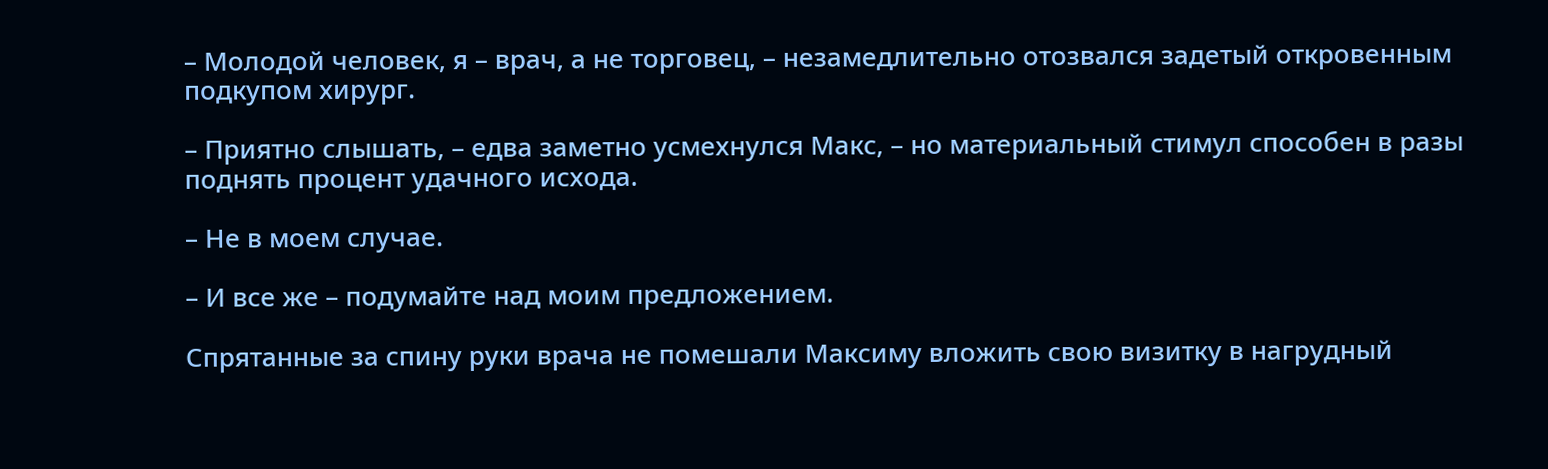– Молодой человек, я – врач, а не торговец, – незамедлительно отозвался задетый откровенным подкупом хирург.

– Приятно слышать, – едва заметно усмехнулся Макс, – но материальный стимул способен в разы поднять процент удачного исхода.

– Не в моем случае.

– И все же – подумайте над моим предложением.

Спрятанные за спину руки врача не помешали Максиму вложить свою визитку в нагрудный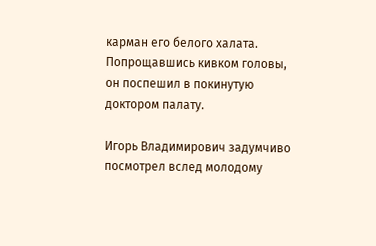карман его белого халата. Попрощавшись кивком головы, он поспешил в покинутую доктором палату.

Игорь Владимирович задумчиво посмотрел вслед молодому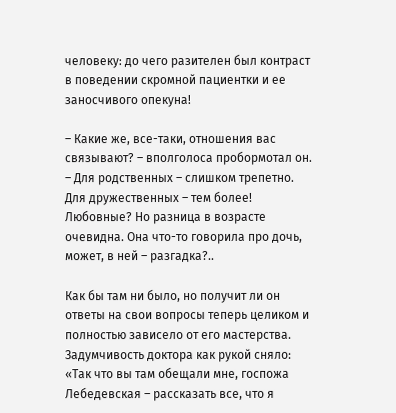человеку: до чего разителен был контраст в поведении скромной пациентки и ее заносчивого опекуна!

– Какие же, все-таки, отношения вас связывают? – вполголоса пробормотал он. – Для родственных – слишком трепетно. Для дружественных – тем более! Любовные? Но разница в возрасте очевидна. Она что-то говорила про дочь, может, в ней – разгадка?..

Как бы там ни было, но получит ли он ответы на свои вопросы теперь целиком и полностью зависело от его мастерства. Задумчивость доктора как рукой сняло: «Так что вы там обещали мне, госпожа Лебедевская – рассказать все, что я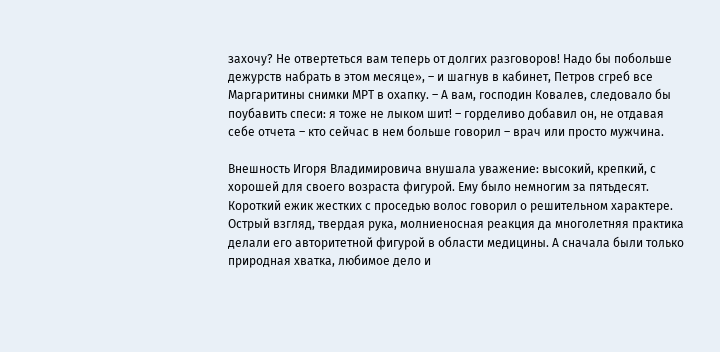захочу? Не отвертеться вам теперь от долгих разговоров! Надо бы побольше дежурств набрать в этом месяце», – и шагнув в кабинет, Петров сгреб все Маргаритины снимки МРТ в охапку. – А вам, господин Ковалев, следовало бы поубавить спеси: я тоже не лыком шит! – горделиво добавил он, не отдавая себе отчета – кто сейчас в нем больше говорил – врач или просто мужчина.

Внешность Игоря Владимировича внушала уважение: высокий, крепкий, с хорошей для своего возраста фигурой. Ему было немногим за пятьдесят. Короткий ежик жестких с проседью волос говорил о решительном характере. Острый взгляд, твердая рука, молниеносная реакция да многолетняя практика делали его авторитетной фигурой в области медицины. А сначала были только природная хватка, любимое дело и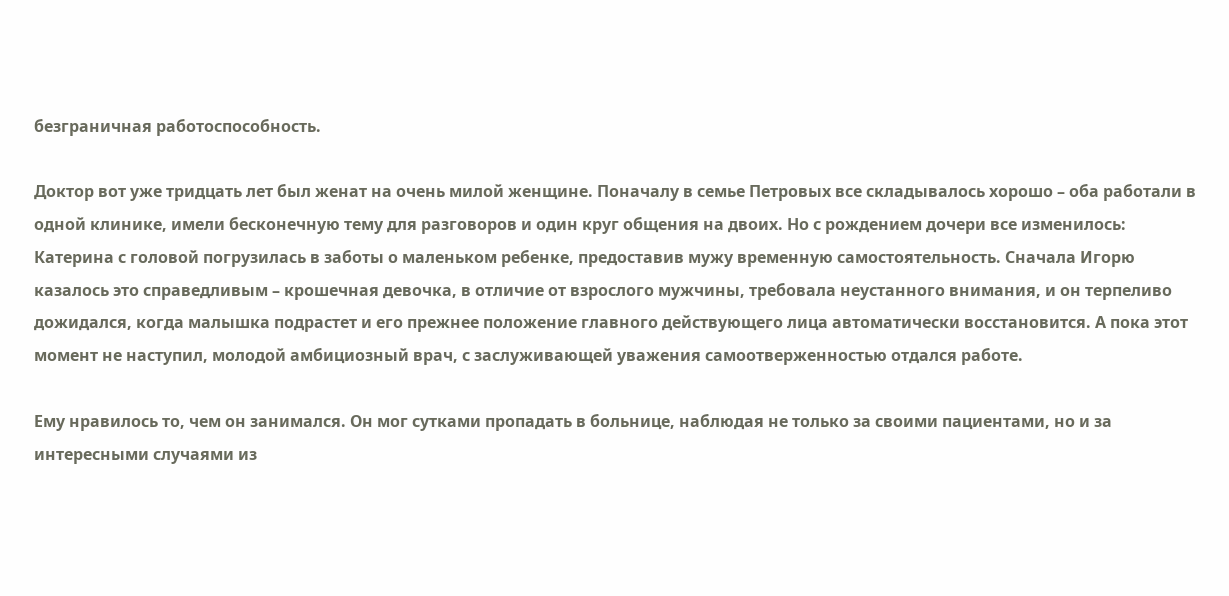безграничная работоспособность.

Доктор вот уже тридцать лет был женат на очень милой женщине. Поначалу в семье Петровых все складывалось хорошо – оба работали в одной клинике, имели бесконечную тему для разговоров и один круг общения на двоих. Но с рождением дочери все изменилось: Катерина с головой погрузилась в заботы о маленьком ребенке, предоставив мужу временную самостоятельность. Сначала Игорю казалось это справедливым – крошечная девочка, в отличие от взрослого мужчины, требовала неустанного внимания, и он терпеливо дожидался, когда малышка подрастет и его прежнее положение главного действующего лица автоматически восстановится. А пока этот момент не наступил, молодой амбициозный врач, с заслуживающей уважения самоотверженностью отдался работе.

Ему нравилось то, чем он занимался. Он мог сутками пропадать в больнице, наблюдая не только за своими пациентами, но и за интересными случаями из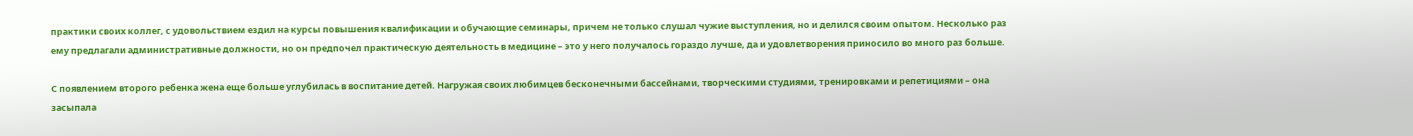практики своих коллег, с удовольствием ездил на курсы повышения квалификации и обучающие семинары, причем не только слушал чужие выступления, но и делился своим опытом. Несколько раз ему предлагали административные должности, но он предпочел практическую деятельность в медицине – это у него получалось гораздо лучше, да и удовлетворения приносило во много раз больше.

С появлением второго ребенка жена еще больше углубилась в воспитание детей. Нагружая своих любимцев бесконечными бассейнами, творческими студиями, тренировками и репетициями – она засыпала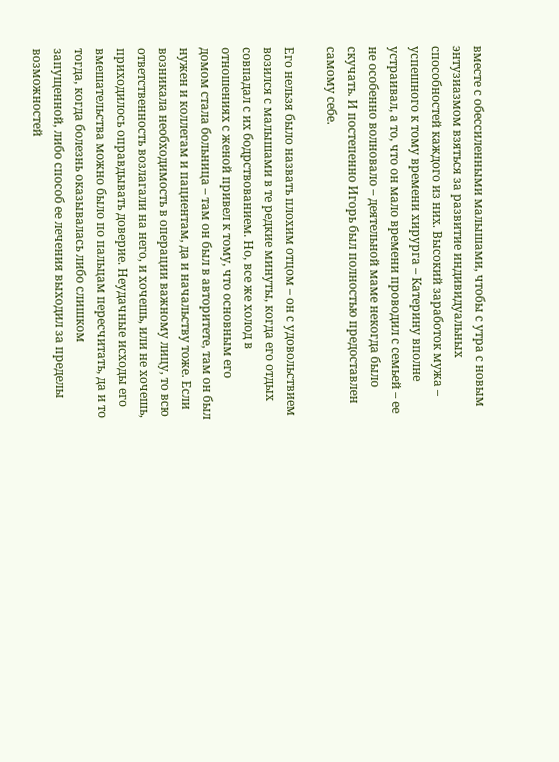вместе с обессиленными малышами, чтобы с утра с новым энтузиазмом взяться за развитие индивидуальных способностей каждого из них. Высокий заработок мужа – успешного к тому времени хирурга – Катерину вполне устраивал, а то, что он мало времени проводил с семьей – ее не особенно волновало – деятельной маме некогда было скучать. И постепенно Игорь был полностью предоставлен самому себе.

Его нельзя было назвать плохим отцом – он с удовольствием возился с малышами в те редкие минуты, когда его отдых совпадал с их бодрствованием. Но, все же холод в отношениях с женой привел к тому, что основным его домом стала больница – там он был в авторитете, там он был нужен и коллегам и пациентам, да и начальству тоже. Если возникала необходимость в операции важному лицу, то всю ответственность возлагали на него, и хочешь, или не хочешь, приходилось оправдывать доверие. Неудачные исходы его вмешательства можно было по пальцам пересчитать, да и то тогда, когда болезнь оказывалась либо слишком запущенной, либо способ ее лечения выходил за пределы возможностей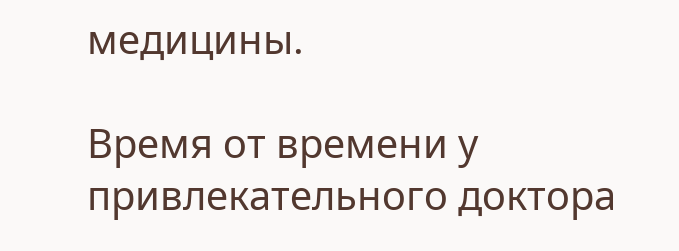медицины.

Время от времени у привлекательного доктора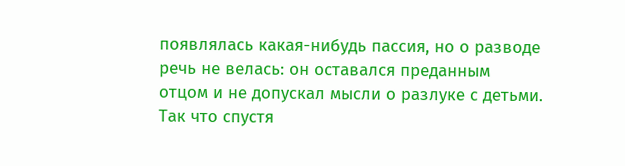появлялась какая-нибудь пассия, но о разводе речь не велась: он оставался преданным отцом и не допускал мысли о разлуке с детьми. Так что спустя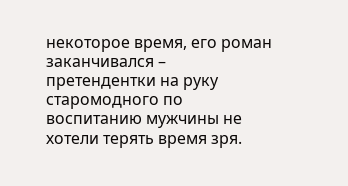некоторое время, его роман заканчивался – претендентки на руку старомодного по воспитанию мужчины не хотели терять время зря.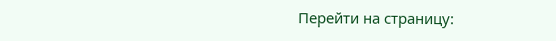Перейти на страницу: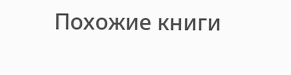Похожие книги